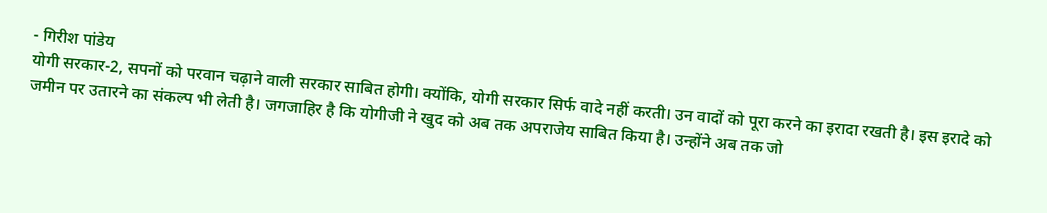- गिरीश पांडेय
योगी सरकार-2, सपनों को परवान चढ़ाने वाली सरकार साबित होगी। क्योंकि, योगी सरकार सिर्फ वादे नहीं करती। उन वादों को पूरा करने का इरादा रखती है। इस इरादे को जमीन पर उतारने का संकल्प भी लेती है। जगजाहिर है कि योगीजी ने खुद को अब तक अपराजेय साबित किया है। उन्होंने अब तक जो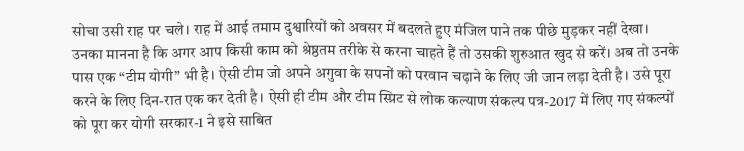सोचा उसी राह पर चले। राह में आई तमाम दुश्वारियों को अवसर में बदलते हुए मंजिल पाने तक पीछे मुड़कर नहीं देखा।
उनका मानना है कि अगर आप किसी काम को श्रेष्ठतम तरीके से करना चाहते हैं तो उसकी शुरुआत खुद से करें। अब तो उनके पास एक “टीम योगी” भी है। ऐसी टीम जो अपने अगुवा के सपनों को परवान चढ़ाने के लिए जी जान लड़ा देती है। उसे पूरा करने के लिए दिन-रात एक कर देती है। ऐसी ही टीम और टीम स्प्रिट से लोक कल्याण संकल्प पत्र-2017 में लिए गए संकल्पों को पूरा कर योगी सरकार-1 ने इसे साबित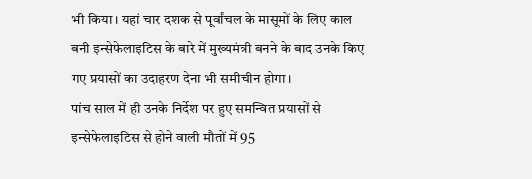भी किया। यहां चार दशक से पूर्वांचल के मासूमों के लिए काल बनी इन्सेफेलाइटिस के बारे में मुख्यमंत्री बनने के बाद उनके किए गए प्रयासों का उदाहरण देना भी समीचीन होगा।
पांच साल में ही उनके निर्देश पर हुए समन्वित प्रयासों से इन्सेफेलाइटिस से होने वाली मौतों में 95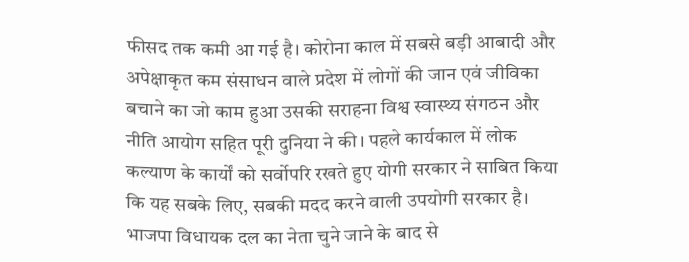फीसद तक कमी आ गई है। कोरोना काल में सबसे बड़ी आबादी और अपेक्षाकृत कम संसाधन वाले प्रदेश में लोगों की जान एवं जीविका बचाने का जो काम हुआ उसकी सराहना विश्व स्वास्थ्य संगठन और नीति आयोग सहित पूरी दुनिया ने की। पहले कार्यकाल में लोक कल्याण के कार्यों को सर्वोपरि रखते हुए योगी सरकार ने साबित किया कि यह सबके लिए, सबकी मदद करने वाली उपयोगी सरकार है।
भाजपा विधायक दल का नेता चुने जाने के बाद से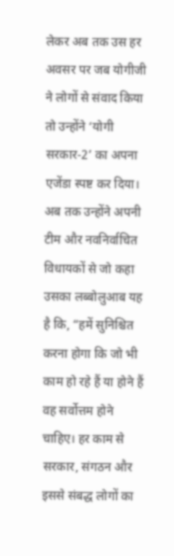लेकर अब तक उस हर अवसर पर जब योगीजी ने लोगों से संवाद किया तो उन्होंने ‘योगी सरकार-2’ का अपना एजेंडा स्पष्ट कर दिया। अब तक उन्होंने अपनी टीम और नवनिर्वाचित विधायकों से जो कहा उसका लब्बोलुआब यह है कि, “हमें सुनिश्चित करना होगा कि जो भी काम हो रहे हैं या होने हैं वह सर्वोत्तम होने चाहिए। हर काम से सरकार, संगठन और इससे संबद्ध लोगों का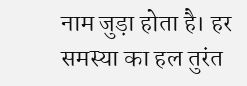नाम जुड़ा होता है। हर समस्या का हल तुरंत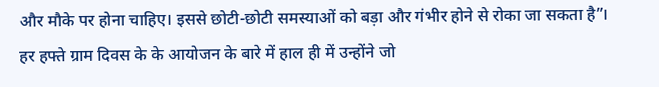और मौके पर होना चाहिए। इससे छोटी-छोटी समस्याओं को बड़ा और गंभीर होने से रोका जा सकता है”। हर हफ्ते ग्राम दिवस के के आयोजन के बारे में हाल ही में उन्होंने जो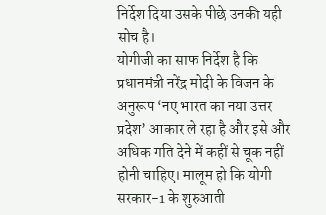निर्देश दिया उसके पीछे उनकी यही सोच है।
योगीजी का साफ निर्देश है कि प्रधानमंत्री नरेंद्र मोदी के विजन के अनुरूप ‘नए भारत का नया उत्तर प्रदेश’ आकार ले रहा है और इसे और अधिक गति देने में कहीं से चूक नहीं होनी चाहिए। मालूम हो कि योगी सरकार-1 के शुरुआती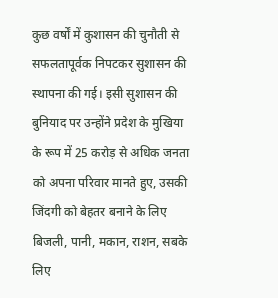कुछ वर्षों में कुशासन की चुनौती से सफलतापूर्वक निपटकर सुशासन की स्थापना की गई। इसी सुशासन की बुनियाद पर उन्होंने प्रदेश के मुखिया के रूप में 25 करोड़ से अधिक जनता को अपना परिवार मानते हुए, उसकी जिंदगी को बेहतर बनाने के लिए बिजली, पानी, मकान, राशन, सबके लिए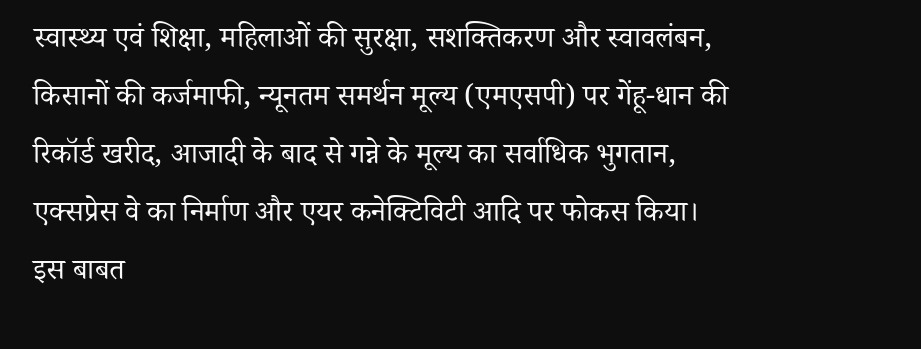स्वास्थ्य एवं शिक्षा, महिलाओं की सुरक्षा, सशक्तिकरण और स्वावलंबन, किसानों की कर्जमाफी, न्यूनतम समर्थन मूल्य (एमएसपी) पर गेंहू-धान की रिकॉर्ड खरीद, आजादी के बाद से गन्ने के मूल्य का सर्वाधिक भुगतान, एक्सप्रेस वे का निर्माण और एयर कनेक्टिविटी आदि पर फोकस किया।
इस बाबत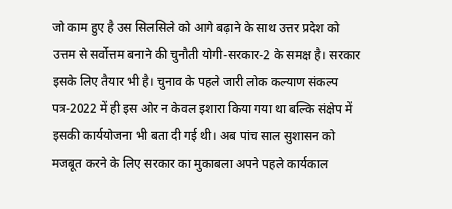जो काम हुए है उस सिलसिले को आगे बढ़ाने के साथ उत्तर प्रदेश को उत्तम से सर्वोत्तम बनाने की चुनौती योगी-सरकार-2 के समक्ष है। सरकार इसके लिए तैयार भी है। चुनाव के पहले जारी लोक कल्याण संकल्प पत्र-2022 में ही इस ओर न केवल इशारा किया गया था बल्कि संक्षेप में इसकी कार्ययोजना भी बता दी गई थी। अब पांच साल सुशासन को मजबूत करने के लिए सरकार का मुकाबला अपने पहले कार्यकाल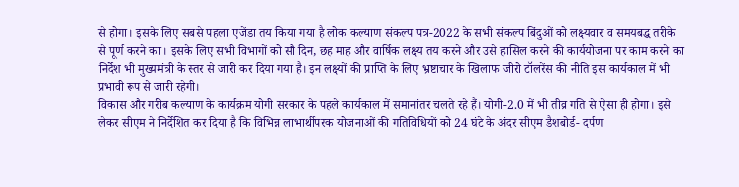से होगा। इसके लिए सबसे पहला एजेंडा तय किया गया है लोक कल्याण संकल्प पत्र-2022 के सभी संकल्प बिंदुओं को लक्ष्यवार व समयबद्ध तरीके से पूर्ण करने का। इसके लिए सभी विभागों को सौ दिन, छह माह और वार्षिक लक्ष्य तय करने और उसे हासिल करने की कार्ययोजना पर काम करने का निर्देश भी मुख्यमंत्री के स्तर से जारी कर दिया गया है। इन लक्ष्यों की प्राप्ति के लिए भ्रष्टाचार के खिलाफ जीरो टॉलरेंस की नीति इस कार्यकाल में भी प्रभावी रूप से जारी रहेगी।
विकास और गरीब कल्याण के कार्यक्रम योगी सरकार के पहले कार्यकाल में समानांतर चलते रहे हैं। योगी-2.0 में भी तीव्र गति से ऐसा ही होगा। इसे लेकर सीएम ने निर्देशित कर दिया है कि विभिन्न लाभार्थीपरक योजनाओं की गतिविधियों को 24 घंटे के अंदर सीएम डैशबोर्ड- दर्पण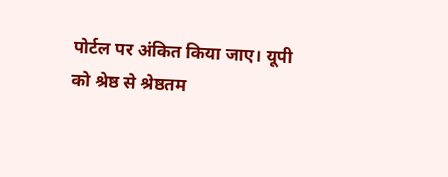पोर्टल पर अंकित किया जाए। यूपी को श्रेष्ठ से श्रेष्ठतम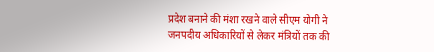प्रदेश बनाने की मंशा रखने वाले सीएम योगी ने जनपदीय अधिकारियों से लेकर मंत्रियों तक की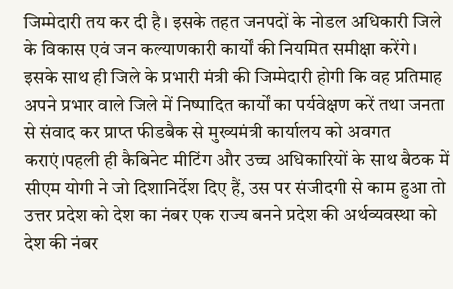जिम्मेदारी तय कर दी है। इसके तहत जनपदों के नोडल अधिकारी जिले के विकास एवं जन कल्याणकारी कार्यों की नियमित समीक्षा करेंगे।
इसके साथ ही जिले के प्रभारी मंत्री की जिम्मेदारी होगी कि वह प्रतिमाह अपने प्रभार वाले जिले में निष्पादित कार्यों का पर्यवेक्षण करें तथा जनता से संवाद कर प्राप्त फीडबैक से मुख्यमंत्री कार्यालय को अवगत कराएं।पहली ही कैबिनेट मीटिंग और उच्च अधिकारियों के साथ बैठक में सीएम योगी ने जो दिशानिर्देश दिए हैं, उस पर संजीदगी से काम हुआ तो उत्तर प्रदेश को देश का नंबर एक राज्य बनने प्रदेश की अर्थव्यवस्था को देश की नंबर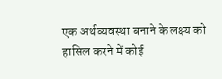एक अर्थव्यवस्था बनाने के लक्ष्य को हासिल करने में कोई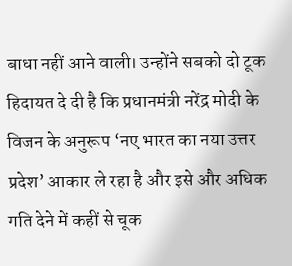बाधा नहीं आने वाली। उन्होंने सबको दो टूक हिदायत दे दी है कि प्रधानमंत्री नरेंद्र मोदी के विजन के अनुरूप ‘नए भारत का नया उत्तर प्रदेश’ आकार ले रहा है और इसे और अधिक गति देने में कहीं से चूक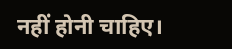नहीं होनी चाहिए।